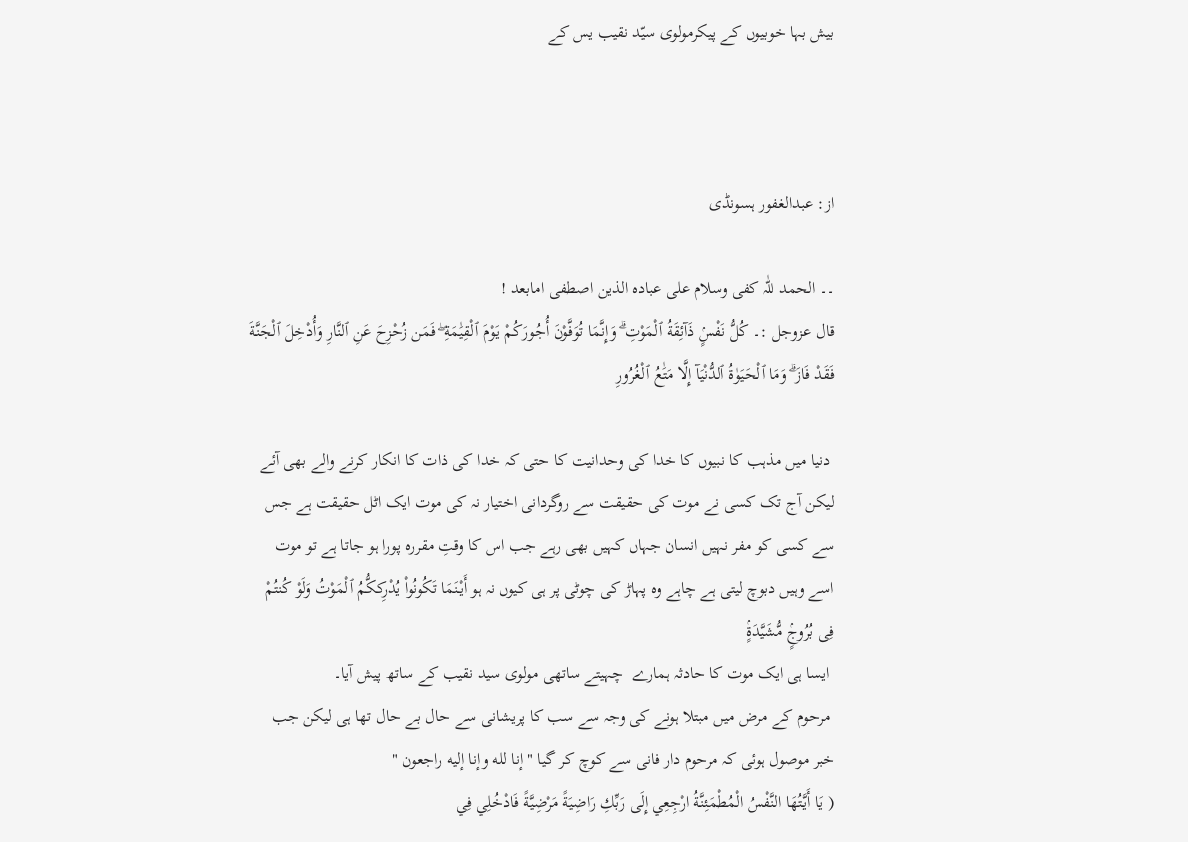بیش بہا خوبیوں کے پیکرمولوی سیّد نقیب یس کے



از: عبدالغفور ہسونڈی

۔۔ الحمد للّٰہ کفی وسلام علی عبادہ الذین اصطفی امابعد !
قال عزوجل :۔ کُلُّ نَفْسٍۢ ذَآئِقَةُ ٱلْمَوْتِ ۗ وَإِنَّمَا تُوَفَّوْنَ أُجُورَكُمْ يَوْمَ ٱلْقِيَٰمَةِ ۖ فَمَن زُحْزِحَ عَنِ ٱلنَّارِ وَأُدْخِلَ ٱلْجَنَّةَ فَقَدْ فَازَ ۗ وَمَا ٱلْحَيَوٰةُ ٱلدُّنْيَآ إِلَّا مَتَٰعُ ٱلْغُرُورِ

 دنیا میں مذہب کا نبیوں کا خدا کی وحدانیت کا حتی کہ خدا کی ذات کا انکار کرنے والے بھی آئے لیکن آج تک کسی نے موت کی حقیقت سے روگردانی اختیار نہ کی موت ایک اٹل حقیقت ہے جس سے کسی کو مفر نہیں انسان جہاں کہیں بھی رہے جب اس کا وقتِ مقررہ پورا ہو جاتا ہے تو موت اسے وہیں دبوچ لیتی ہے چاہے وہ پہاڑ کی چوٹی پر ہی کیوں نہ ہو أَيْنَمَا تَكُونُواْ يُدْرِككُّمُ ٱلْمَوْتُ وَلَوْ كُنتُمْ فِى بُرُوجٍۢ مُّشَيَّدَةٍۢ
 ایسا ہی ایک موت کا حادثہ ہمارے  چہیتے ساتھی مولوی سید نقیب کے ساتھ پیش آیا۔
 مرحوم کے مرض میں مبتلا ہونے کی وجہ سے سب کا پریشانی سے حال بے حال تھا ہی لیکن جب خبر موصول ہوئی کہ مرحوم دار فانی سے کوچ کر گیا " إنا لله وإنا إليه راجعون "
( يَا أَيَّتُهَا النَّفْسُ الْمُطْمَئِنَّةُ ارْجِعِي إِلَى رَبِّكِ رَاضِيَةً مَرْضِيَّةً فَادْخُلِي فِي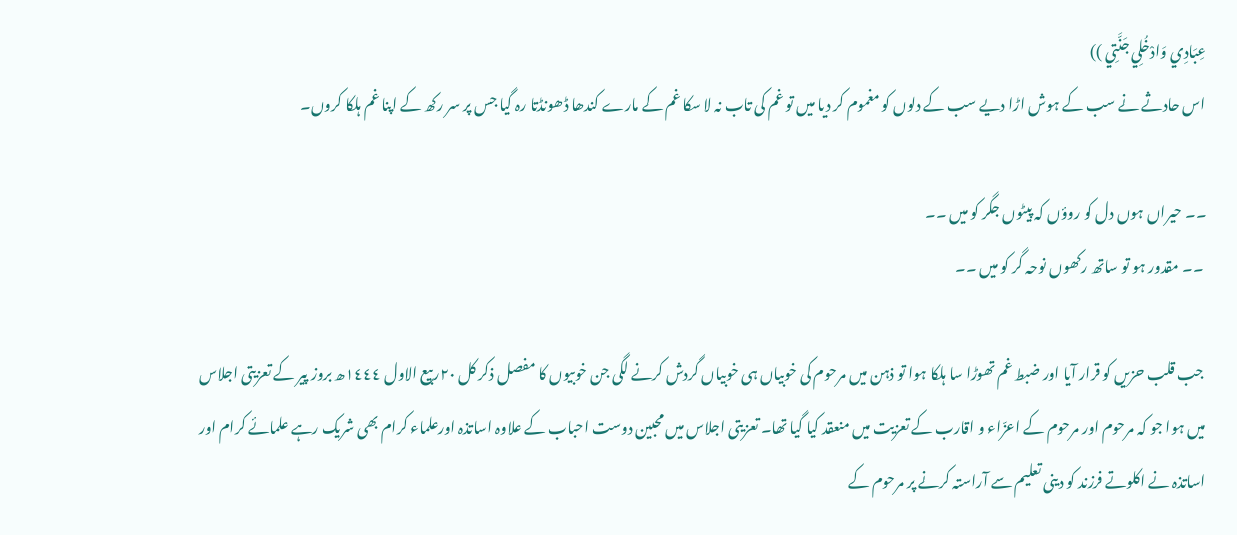عِبَادِي وَادْخُلِي جَنَّتِي ))
اس حادثے نے سب کے ہوش اڑا دیے سب کے دلوں کو مغموم کر دیا میں تو غم کی تاب نہ لا سکا غم کے مارے کندھا ڈھونڈتا رہ گیا جس پر سر رکھ کے اپنا غم ہلکا کروں۔

۔۔ حیراں ہوں دل کو روؤں کہ پیٹوں جگر کو میں ۔۔
 ۔۔ مقدور ہو تو ساتھ رکھوں نوحہ گر کو میں ۔۔

 جب قلب حزیں کو قرار آیا اور ضبط غم تھوڑا سا ہلکا ہوا تو ذہن میں مرحوم کی خوبیاں ہی خوبیاں گردش کرنے لگی جن خوبیوں کا مفصل ذکر کل ٢٠ربیع الاول ١٤٤٤ھ بروز پیر کے تعزیتی اجلاس میں ہوا جو کہ مرحوم اور مرحوم کے اعزّاء و اقارب کے تعزیت میں منعقد کیا گیا تھا۔ تعزیتی اجلاس میں محبین دوست احباب کے علاوہ اساتذہ اورعلماء کرام بھی شریک رہے علمائے کرام اور اساتذہ نے اکلوتے فرزند کو دینی تعلیم سے آراستہ کرنے پر مرحوم کے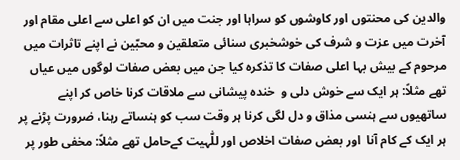والدین کی محنتوں اور کاوشوں کو سراہا اور جنت میں ان کو اعلی سے اعلی مقام اور آخرت میں عزت و شرف کی خوشخبری سنائی متعلقین و محبّین نے اپنے تاثرات میں مرحوم کے بیش بہا اعلی صفات کا تذکرہ کیا جن میں بعض صفات لوگوں میں عیاں تھے مثلاً: ہر ایک سے خوش دلی و  خندہ پیشانی سے ملاقات کرنا خاص کر اپنے ساتھیوں سے ہنسی مذاق و دل لگی کرنا ہر وقت سب کو ہنساتے رہنا، ضرورت پڑنے پر ہر ایک کے کام آنا  اور بعض صفات اخلاص اور للّٰہیت کےحامل تھے مثلاً: مخفی طور پر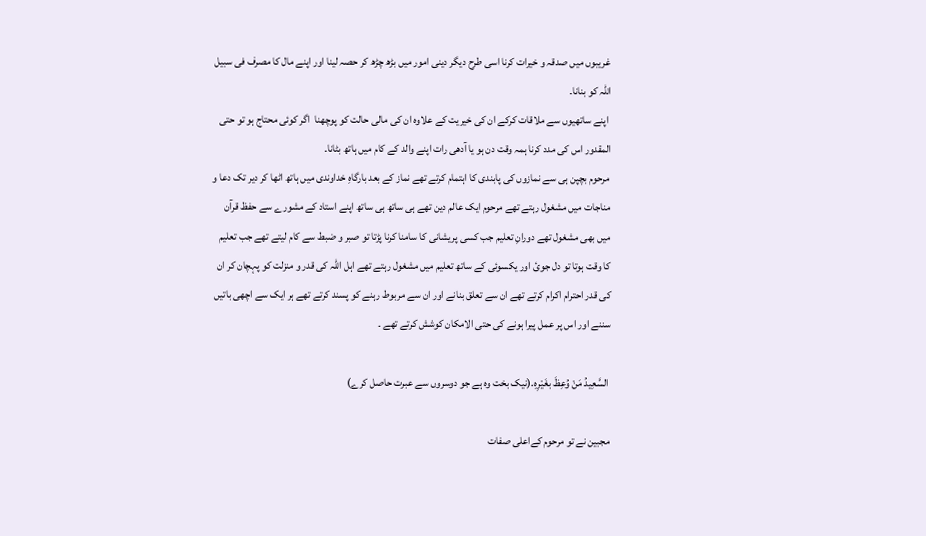غریبوں میں صدقہ و خیرات کرنا اسی طرح دیگر دینی امور میں بڑھ چڑھ کر حصہ لینا اور اپنے مال کا مصرف فی سبیل اللّٰہ کو بنانا۔
 اپنے ساتھیوں سے ملاقات کرکے ان کی خیریت کے علاوہ ان کی مالی حالت کو پوچھنا  اگر کوئی محتاج ہو تو حتی المقدور اس کی مدد کرنا ہمہ وقت دن ہو یا آدھی رات اپنے والد کے کام میں ہاتھ بٹانا۔
 مرحوم بچپن ہی سے نمازوں کی پابندی کا اہتمام کرتے تھے نماز کے بعد بارگاہِ خداوندی میں ہاتھ اٹھا کر دیر تک دعا و مناجات میں مشغول رہتے تھے مرحوم ایک عالم دین تھے ہی ساتھ ہی ساتھ اپنے استاد کے مشورے سے حفظ قرآن میں بھی مشغول تھے دورانِ تعلیم جب کسی پریشانی کا سامنا کرنا پڑتا تو صبر و ضبط سے کام لیتے تھے جب تعلیم کا وقت ہوتا تو دل جوئ اور یکسوئی کے ساتھ تعلیم میں مشغول رہتے تھے اہل اللہ کی قدر و منزلت کو پہچان کر ان کی قدر احترام اکرام کرتے تھے ان سے تعلق بنانے اور ان سے مربوط رہنے کو پسند کرتے تھے ہر ایک سے اچھی باتیں سننے اور اس پر عمل پیرا ہونے کی حتی الامکان کوشش کرتے تھے ۔

 السَّعِيدُ مَنْ وُعِظَ بغَيْرِهِ.(نیک بخت وہ ہے جو دوسروں سے عبرت حاصل کرے)

مجبین نے تو مرحوم کےاعلی صفات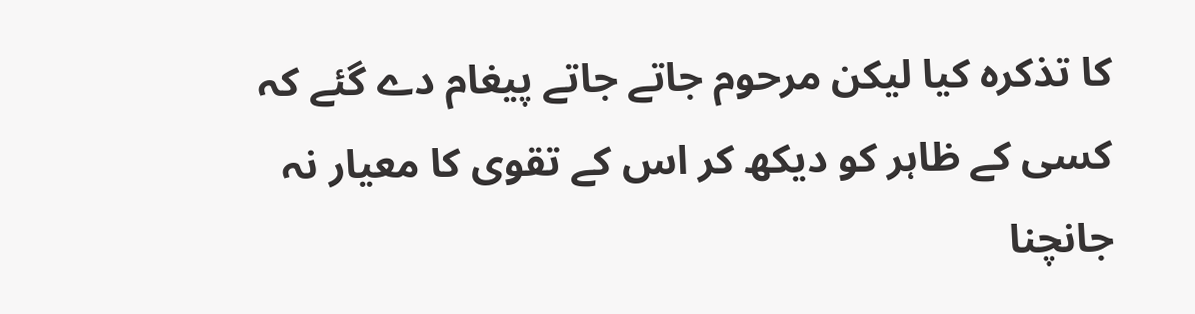کا تذکرہ کیا لیکن مرحوم جاتے جاتے پیغام دے گئے کہ کسی کے ظاہر کو دیکھ کر اس کے تقوی کا معیار نہ جانچنا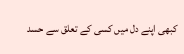کبھی اپنے دل میں کسی کے تعلق سے حسد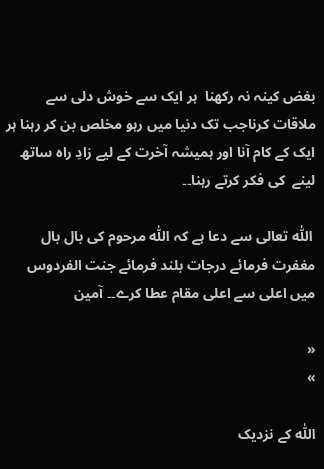بغض کینہ نہ رکھنا  ہر ایک سے خوش دلی سے ملاقات کرناجب تک دنیا میں رہو مخلص بن کر رہنا ہر ایک کے کام آنا اور ہمیشہ آخرت کے لیے زادِ راہ ساتھ لینے  کی فکر کرتے رہنا۔۔

 اللّٰہ تعالی سے دعا ہے کہ اللّٰہ مرحوم کی بال بال مغفرت فرمائے درجات بلند فرمائے جنت الفردوس میں اعلی سے اعلی مقام عطا کرے۔۔ آمین

«
»

اللّٰہ کے نزدیک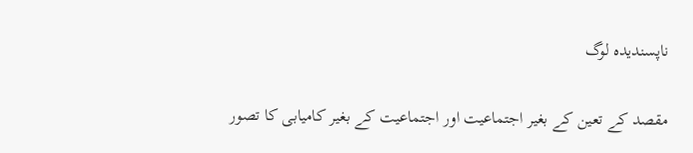ناپسندیدہ لوگ

مقصد کے تعین کے بغیر اجتماعیت اور اجتماعیت کے بغیر کامیابی کا تصور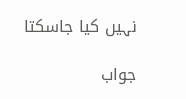نہیں کیا جاسکتا

جواب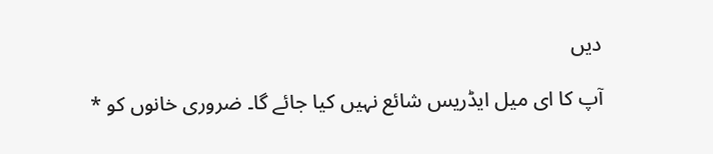دیں

آپ کا ای میل ایڈریس شائع نہیں کیا جائے گا۔ ضروری خانوں کو *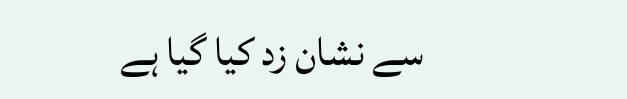سے نشان زد کیا گیا ہے